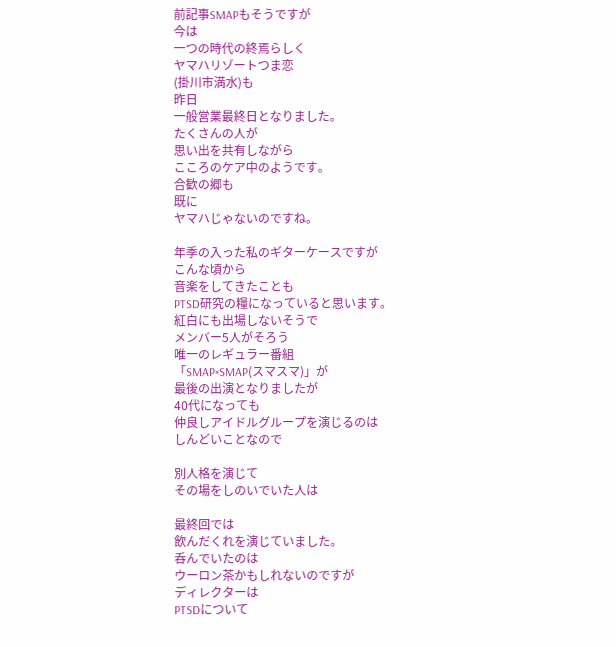前記事SMAPもそうですが
今は
一つの時代の終焉らしく
ヤマハリゾートつま恋
(掛川市満水)も
昨日
一般営業最終日となりました。
たくさんの人が
思い出を共有しながら
こころのケア中のようです。
合歓の郷も
既に
ヤマハじゃないのですね。

年季の入った私のギターケースですが
こんな頃から
音楽をしてきたことも
PTSD研究の糧になっていると思います。
紅白にも出場しないそうで
メンバー5人がそろう
唯一のレギュラー番組
「SMAP×SMAP(スマスマ)」が
最後の出演となりましたが
40代になっても
仲良しアイドルグループを演じるのは
しんどいことなので

別人格を演じて
その場をしのいでいた人は

最終回では
飲んだくれを演じていました。
呑んでいたのは
ウーロン茶かもしれないのですが
ディレクターは
PTSDについて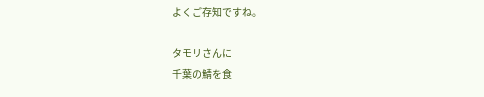よくご存知ですね。

タモリさんに
千葉の鯖を食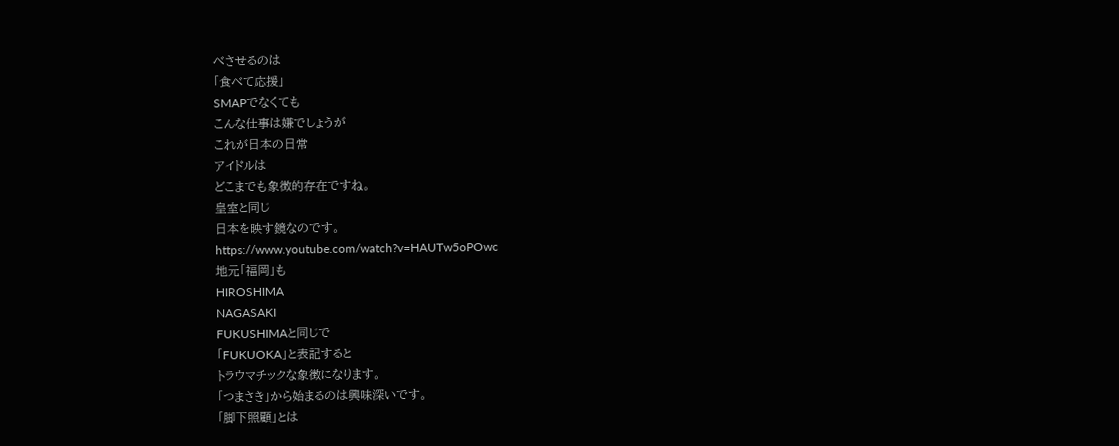べさせるのは
「食べて応援」
SMAPでなくても
こんな仕事は嫌でしょうが
これが日本の日常
アイドルは
どこまでも象徴的存在ですね。
皇室と同じ
日本を映す鏡なのです。
https://www.youtube.com/watch?v=HAUTw5oPOwc
地元「福岡」も
HIROSHIMA
NAGASAKI
FUKUSHIMAと同じで
「FUKUOKA」と表記すると
トラウマチックな象徴になります。
「つまさき」から始まるのは興味深いです。
「脚下照顧」とは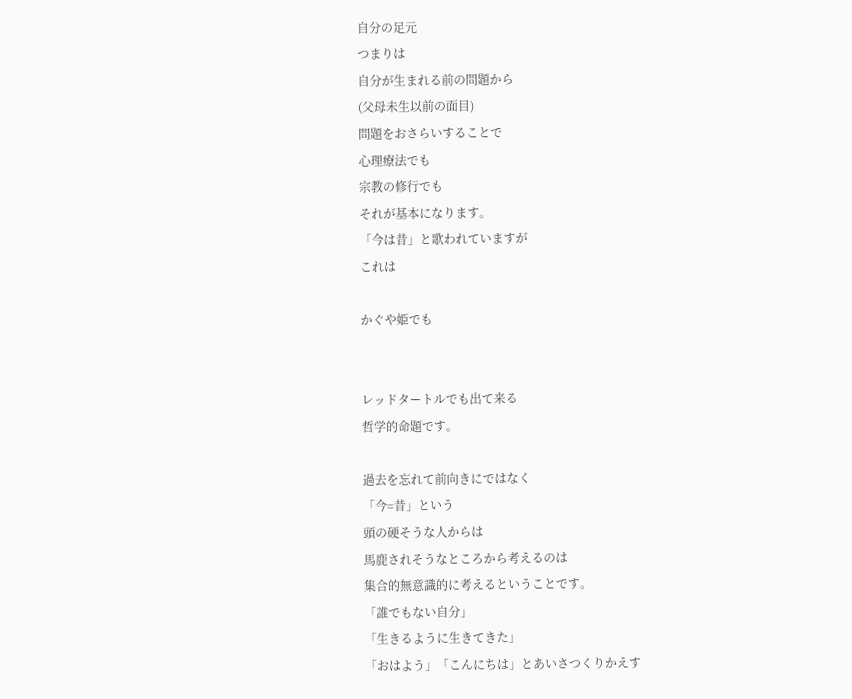自分の足元
つまりは
自分が生まれる前の問題から
(父母未生以前の面目)
問題をおさらいすることで
心理療法でも
宗教の修行でも
それが基本になります。
「今は昔」と歌われていますが
これは

かぐや姫でも


レッドタートルでも出て来る
哲学的命題です。

過去を忘れて前向きにではなく
「今=昔」という
頭の硬そうな人からは
馬鹿されそうなところから考えるのは
集合的無意識的に考えるということです。
「誰でもない自分」
「生きるように生きてきた」
「おはよう」「こんにちは」とあいさつくりかえす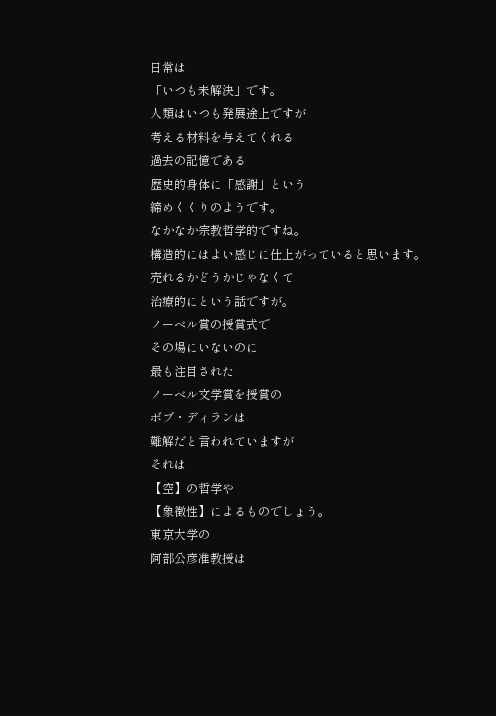日常は
「いつも未解決」です。
人類はいつも発展途上ですが
考える材料を与えてくれる
過去の記憶である
歴史的身体に「感謝」という
締めくくりのようです。
なかなか宗教哲学的ですね。
構造的にはよい感じに仕上がっていると思います。
売れるかどうかじゃなくて
治療的にという話ですが。
ノーベル賞の授賞式で
その場にいないのに
最も注目された
ノーベル文学賞を授賞の
ボブ・ディランは
難解だと言われていますが
それは
【空】の哲学や
【象徴性】によるものでしょう。
東京大学の
阿部公彦准教授は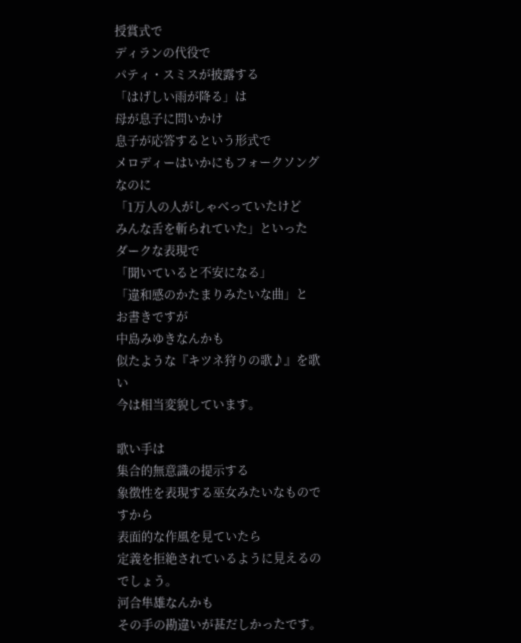授賞式で
ディランの代役で
パティ・スミスが披露する
「はげしい雨が降る」は
母が息子に問いかけ
息子が応答するという形式で
メロディーはいかにもフォークソングなのに
「1万人の人がしゃべっていたけど
みんな舌を斬られていた」といった
ダークな表現で
「聞いていると不安になる」
「違和感のかたまりみたいな曲」と
お書きですが
中島みゆきなんかも
似たような『キツネ狩りの歌♪』を歌い
今は相当変貌しています。

歌い手は
集合的無意識の提示する
象徴性を表現する巫女みたいなものですから
表面的な作風を見ていたら
定義を拒絶されているように見えるのでしょう。
河合隼雄なんかも
その手の勘違いが甚だしかったです。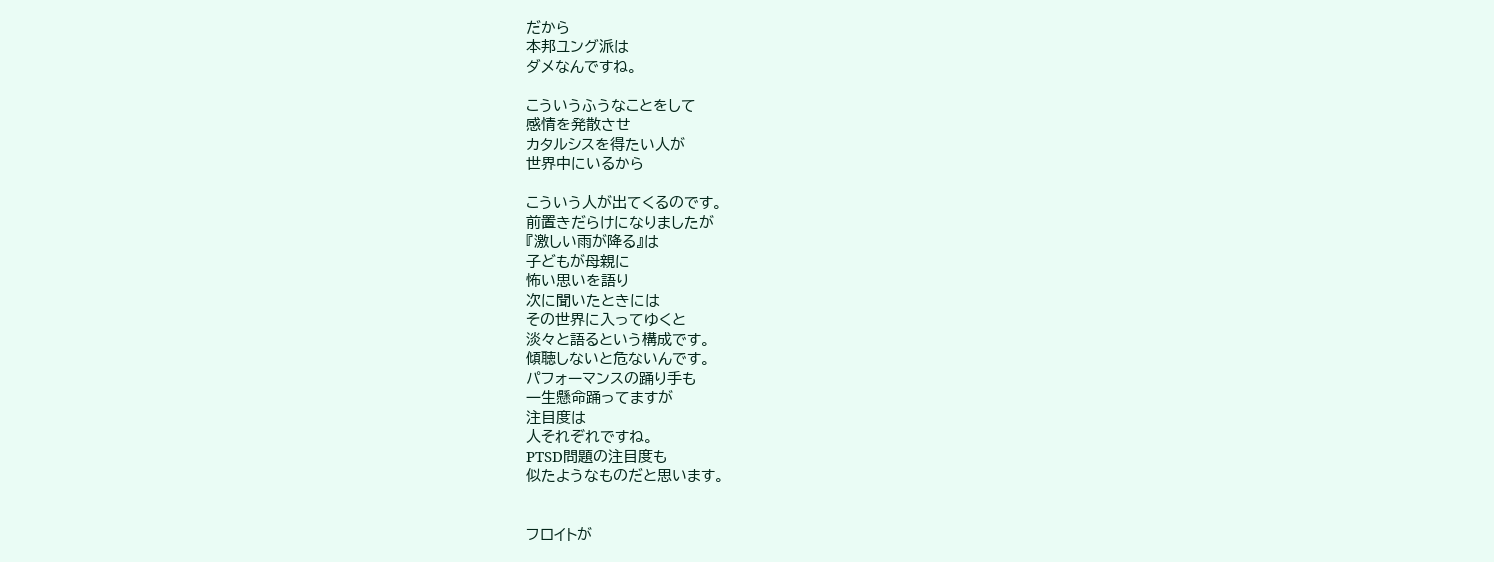だから
本邦ユング派は
ダメなんですね。

こういうふうなことをして
感情を発散させ
カタルシスを得たい人が
世界中にいるから

こういう人が出てくるのです。
前置きだらけになりましたが
『激しい雨が降る』は
子どもが母親に
怖い思いを語り
次に聞いたときには
その世界に入ってゆくと
淡々と語るという構成です。
傾聴しないと危ないんです。
パフォーマンスの踊り手も
一生懸命踊ってますが
注目度は
人それぞれですね。
PTSD問題の注目度も
似たようなものだと思います。


フロイトが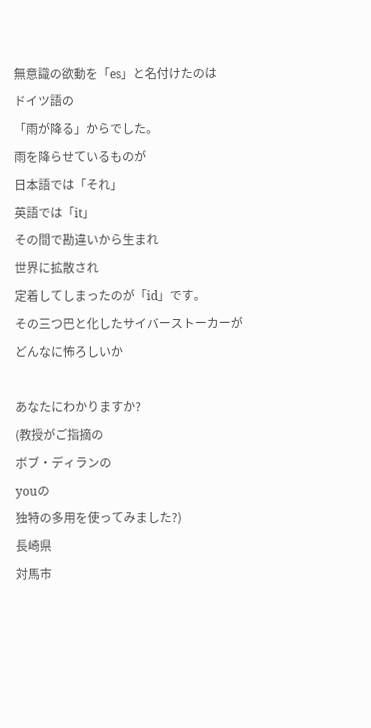無意識の欲動を「es」と名付けたのは
ドイツ語の
「雨が降る」からでした。
雨を降らせているものが
日本語では「それ」
英語では「it」
その間で勘違いから生まれ
世界に拡散され
定着してしまったのが「id」です。
その三つ巴と化したサイバーストーカーが
どんなに怖ろしいか

あなたにわかりますか?
(教授がご指摘の
ボブ・ディランの
youの
独特の多用を使ってみました?)
長崎県
対馬市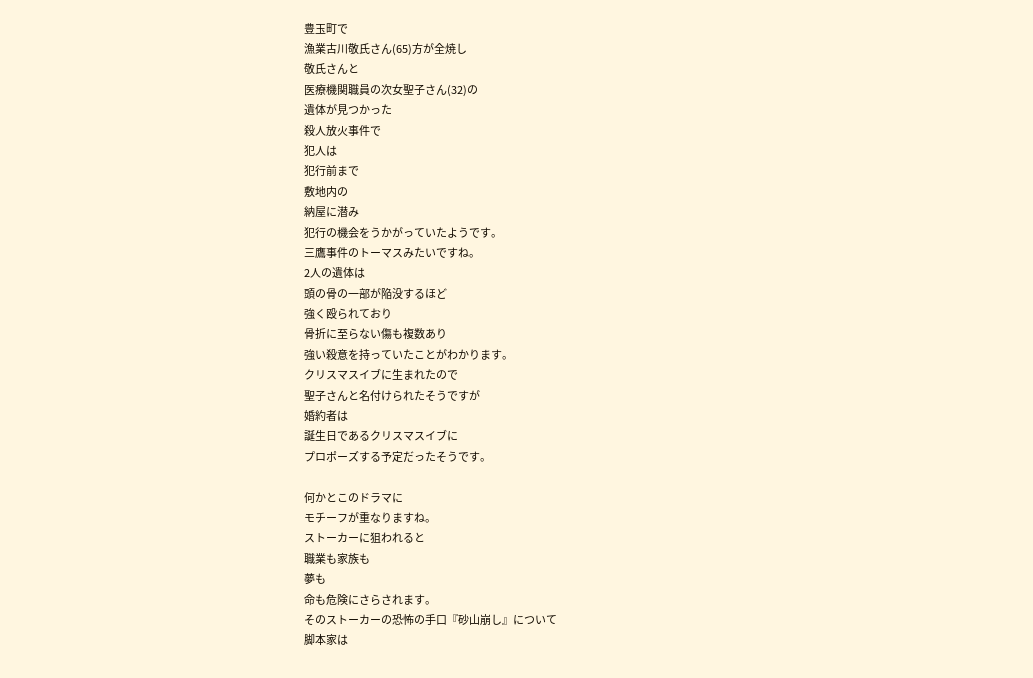豊玉町で
漁業古川敬氏さん(65)方が全焼し
敬氏さんと
医療機関職員の次女聖子さん(32)の
遺体が見つかった
殺人放火事件で
犯人は
犯行前まで
敷地内の
納屋に潜み
犯行の機会をうかがっていたようです。
三鷹事件のトーマスみたいですね。
2人の遺体は
頭の骨の一部が陥没するほど
強く殴られており
骨折に至らない傷も複数あり
強い殺意を持っていたことがわかります。
クリスマスイブに生まれたので
聖子さんと名付けられたそうですが
婚約者は
誕生日であるクリスマスイブに
プロポーズする予定だったそうです。

何かとこのドラマに
モチーフが重なりますね。
ストーカーに狙われると
職業も家族も
夢も
命も危険にさらされます。
そのストーカーの恐怖の手口『砂山崩し』について
脚本家は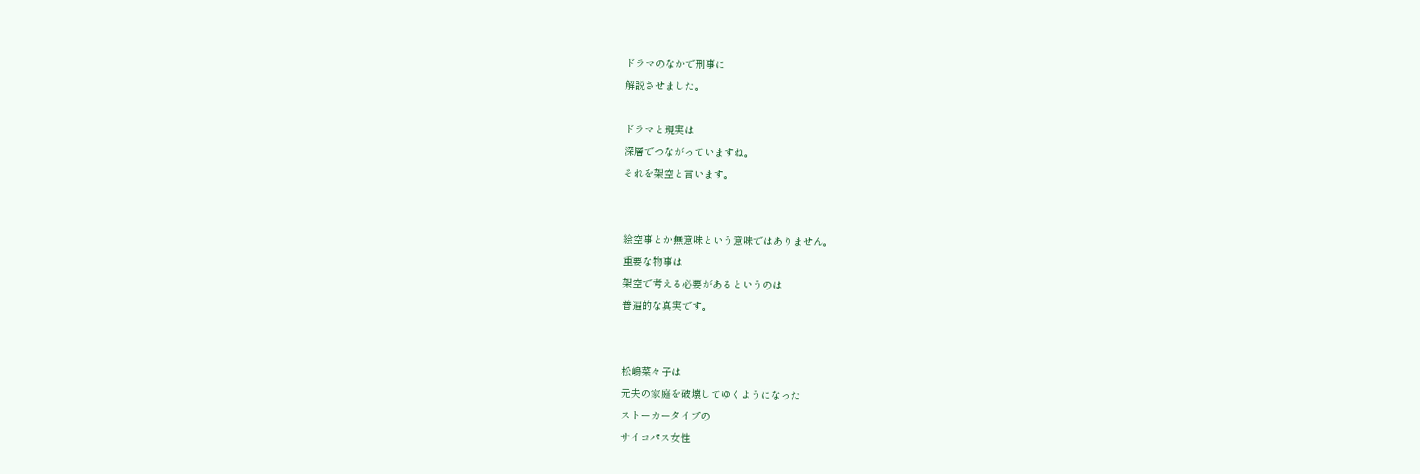ドラマのなかで刑事に
解説させました。

ドラマと現実は
深層でつながっていますね。
それを架空と言います。


絵空事とか無意味という意味ではありません。
重要な物事は
架空で考える必要があるというのは
普遍的な真実です。


松嶋菜々子は
元夫の家庭を破壊してゆくようになった
ストーカータイプの
サイコパス女性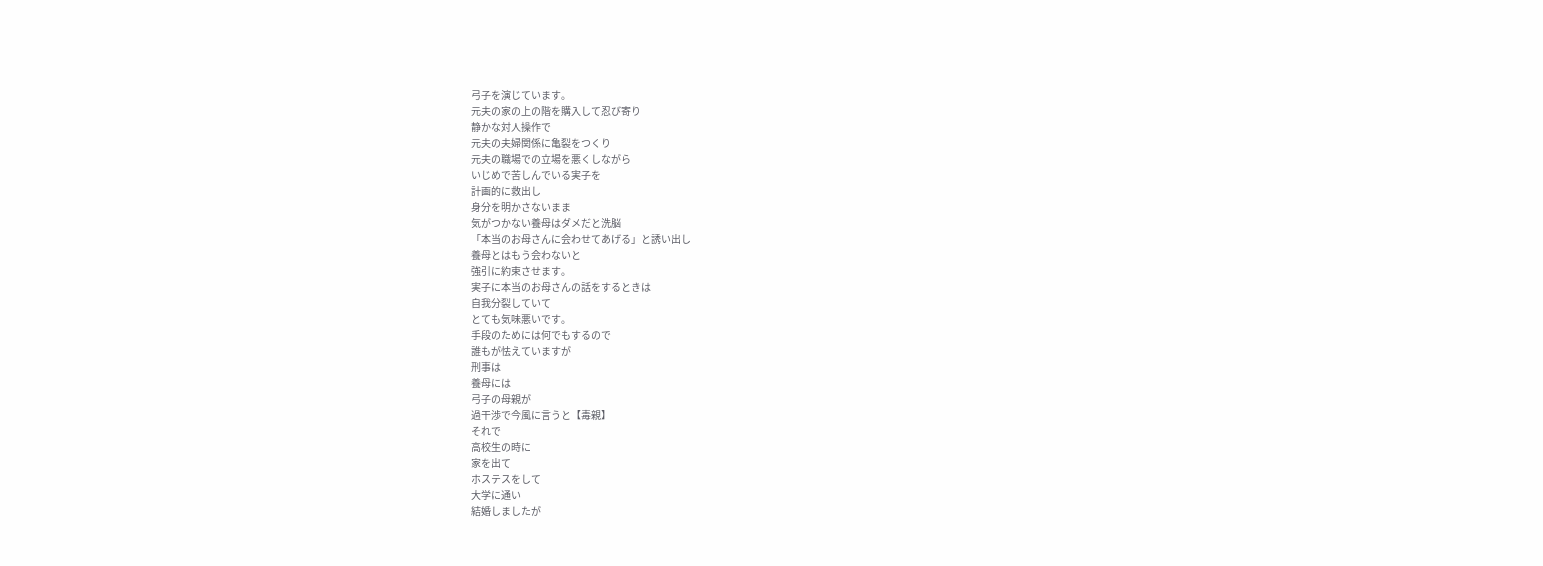弓子を演じています。
元夫の家の上の階を購入して忍び寄り
静かな対人操作で
元夫の夫婦関係に亀裂をつくり
元夫の職場での立場を悪くしながら
いじめで苦しんでいる実子を
計画的に救出し
身分を明かさないまま
気がつかない養母はダメだと洗脳
「本当のお母さんに会わせてあげる」と誘い出し
養母とはもう会わないと
強引に約束させます。
実子に本当のお母さんの話をするときは
自我分裂していて
とても気味悪いです。
手段のためには何でもするので
誰もが怯えていますが
刑事は
養母には
弓子の母親が
過干渉で今風に言うと【毒親】
それで
高校生の時に
家を出て
ホステスをして
大学に通い
結婚しましたが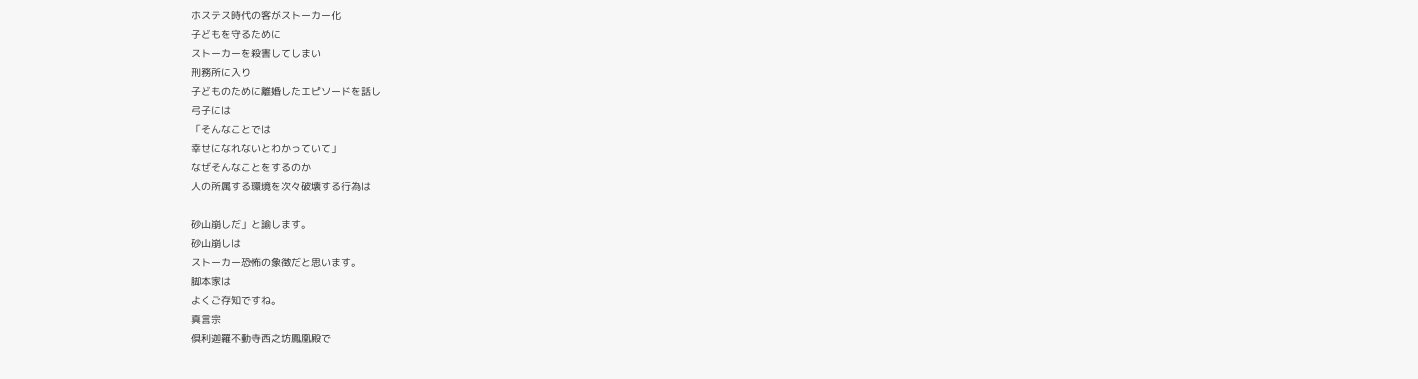ホステス時代の客がストーカー化
子どもを守るために
ストーカーを殺害してしまい
刑務所に入り
子どものために離婚したエピソードを話し
弓子には
「そんなことでは
幸せになれないとわかっていて」
なぜそんなことをするのか
人の所属する環境を次々破壊する行為は

砂山崩しだ」と諭します。
砂山崩しは
ストーカー恐怖の象徴だと思います。
脚本家は
よくご存知ですね。
真言宗
倶利迦羅不動寺西之坊鳳凰殿で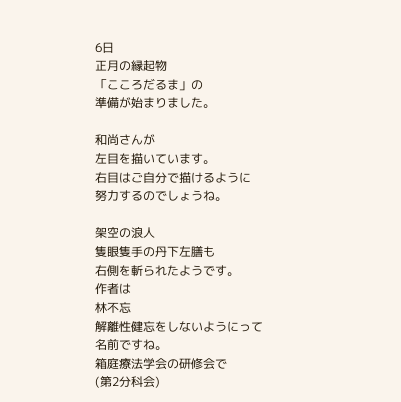6日
正月の縁起物
「こころだるま」の
準備が始まりました。

和尚さんが
左目を描いています。
右目はご自分で描けるように
努力するのでしょうね。

架空の浪人
隻眼隻手の丹下左膳も
右側を斬られたようです。
作者は
林不忘
解離性健忘をしないようにって
名前ですね。
箱庭療法学会の研修会で
(第2分科会)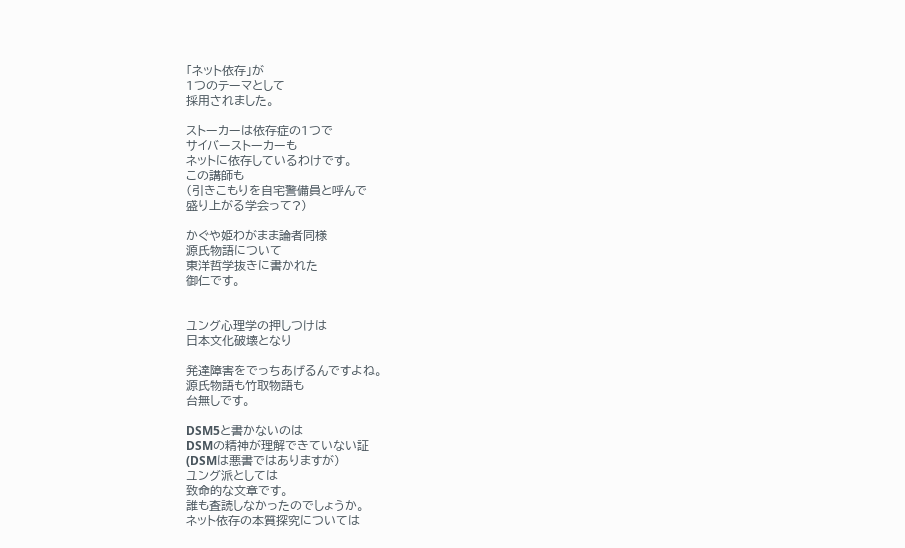「ネット依存」が
1つのテーマとして
採用されました。

ストーカーは依存症の1つで
サイバーストーカーも
ネットに依存しているわけです。
この講師も
(引きこもりを自宅警備員と呼んで
盛り上がる学会って?)

かぐや姫わがまま論者同様
源氏物語について
東洋哲学抜きに書かれた
御仁です。


ユング心理学の押しつけは
日本文化破壊となり

発達障害をでっちあげるんですよね。
源氏物語も竹取物語も
台無しです。

DSM5と書かないのは
DSMの精神が理解できていない証
(DSMは悪書ではありますが)
ユング派としては
致命的な文章です。
誰も査読しなかったのでしょうか。
ネット依存の本質探究については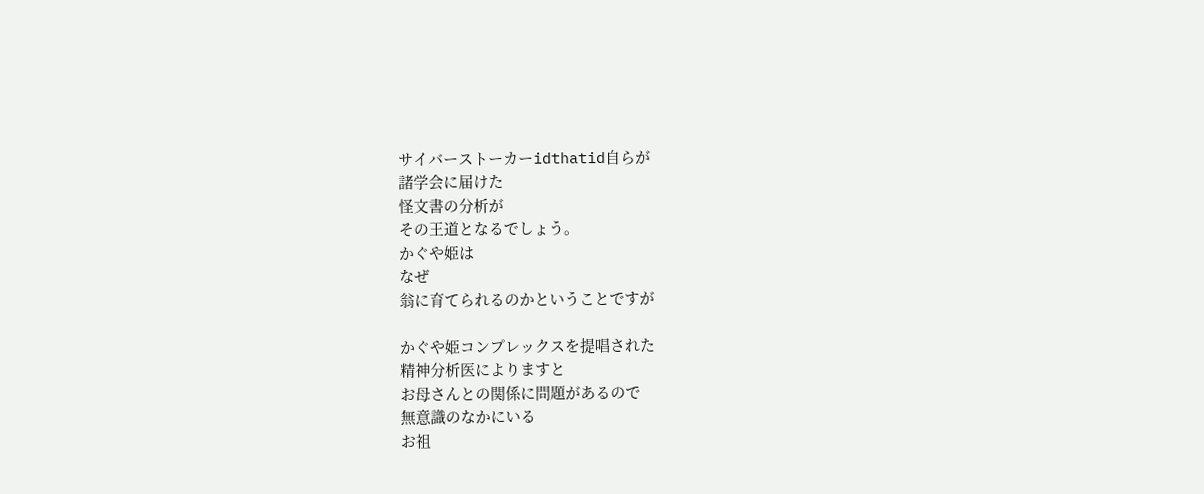サイバーストーカーidthatid自らが
諸学会に届けた
怪文書の分析が
その王道となるでしょう。
かぐや姫は
なぜ
翁に育てられるのかということですが

かぐや姫コンプレックスを提唱された
精神分析医によりますと
お母さんとの関係に問題があるので
無意識のなかにいる
お祖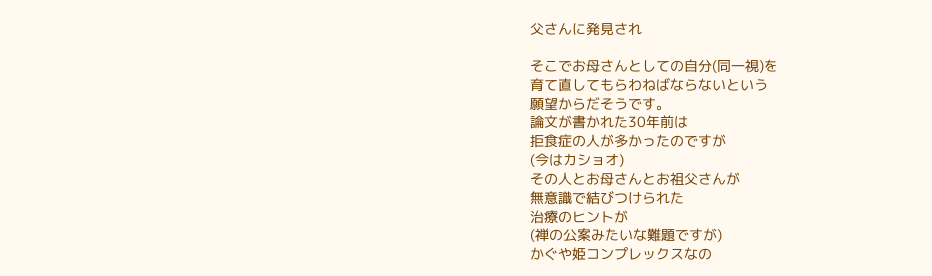父さんに発見され

そこでお母さんとしての自分(同一視)を
育て直してもらわねばならないという
願望からだそうです。
論文が書かれた30年前は
拒食症の人が多かったのですが
(今はカショオ)
その人とお母さんとお祖父さんが
無意識で結びつけられた
治療のヒントが
(禅の公案みたいな難題ですが)
かぐや姫コンプレックスなの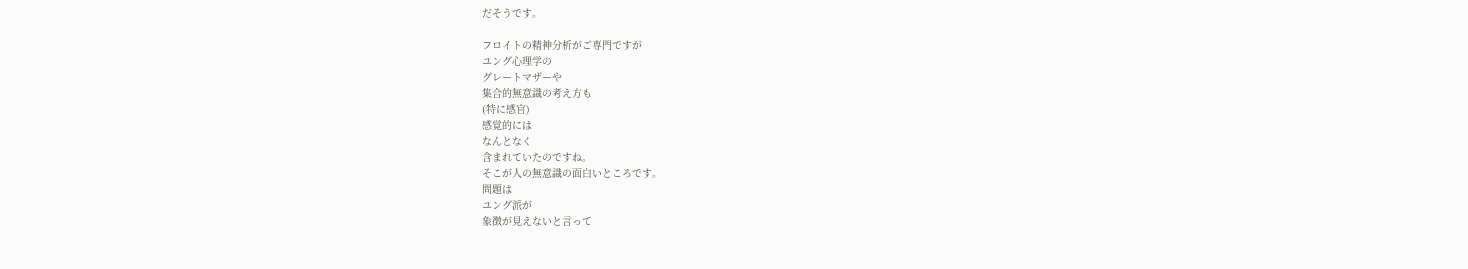だそうです。

フロイトの精神分析がご専門ですが
ユング心理学の
グレートマザーや
集合的無意識の考え方も
(特に感官)
感覚的には
なんとなく
含まれていたのですね。
そこが人の無意識の面白いところです。
問題は
ユング派が
象徴が見えないと言って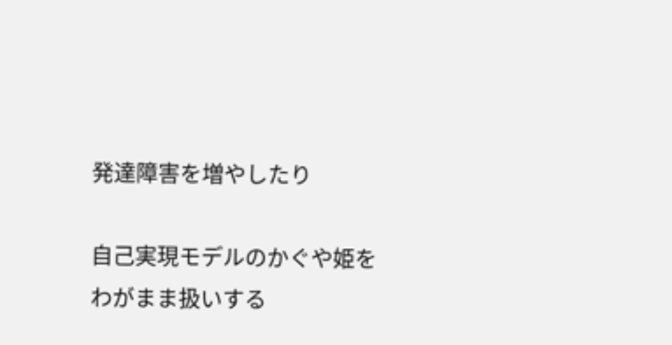発達障害を増やしたり

自己実現モデルのかぐや姫を
わがまま扱いする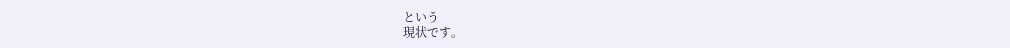という
現状です。